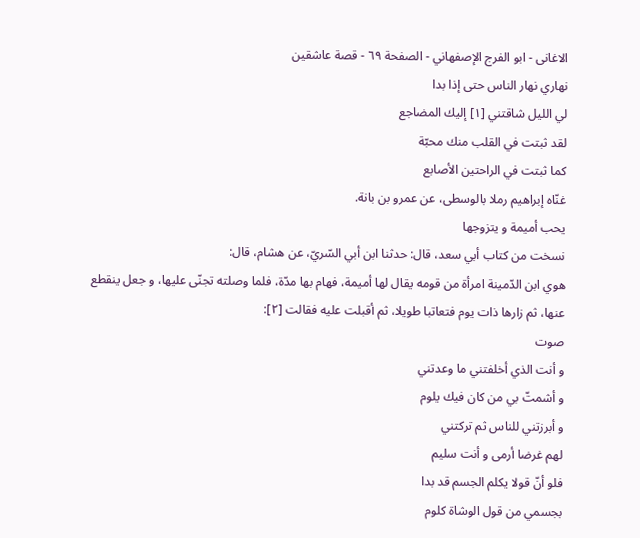الاغانی - ابو الفرج الإصفهاني - الصفحة ٦٩ - قصة عاشقين
نهاري نهار الناس حتى إذا بدا
لي الليل شاقتني [١] إليك المضاجع
لقد ثبتت في القلب منك محبّة
كما ثبتت في الراحتين الأصابع
غنّاه إبراهيم رملا بالوسطى، عن عمرو بن بانة.
يحب أميمة و يتزوجها
نسخت من كتاب أبي سعد، قال: حدثنا ابن أبي السّريّ، عن هشام، قال:
هوي ابن الدّمينة امرأة من قومه يقال لها أميمة، فهام بها مدّة، فلما وصلته تجنّى عليها، و جعل ينقطع عنها، ثم زارها ذات يوم فتعاتبا طويلا، ثم أقبلت عليه فقالت [٢]:
صوت
و أنت الذي أخلفتني ما وعدتني
و أشمتّ بي من كان فيك يلوم
و أبرزتني للناس ثم تركتني
لهم غرضا أرمى و أنت سليم
فلو أنّ قولا يكلم الجسم قد بدا
بجسمي من قول الوشاة كلوم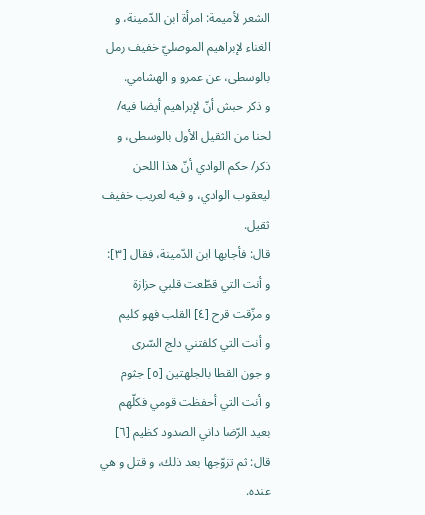الشعر لأميمة: امرأة ابن الدّمينة، و الغناء لإبراهيم الموصليّ خفيف رمل بالوسطى، عن عمرو و الهشامي.
و ذكر حبش أنّ لإبراهيم أيضا فيه/ لحنا من الثقيل الأول بالوسطى، و ذكر/ حكم الوادي أنّ هذا اللحن ليعقوب الوادي، و فيه لعريب خفيف ثقيل.
قال: فأجابها ابن الدّمينة، فقال [٣]:
و أنت التي قطّعت قلبي حزازة
و مزّقت قرح [٤] القلب فهو كليم
و أنت التي كلفتني دلج السّرى
و جون القطا بالجلهتين [٥] جثوم
و أنت التي أحفظت قومي فكلّهم
بعيد الرّضا داني الصدود كظيم [٦]
قال: ثم تزوّجها بعد ذلك، و قتل و هي عنده.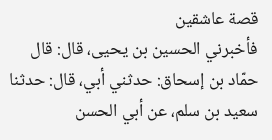قصة عاشقين
فأخبرني الحسين بن يحيى، قال: قال حمّاد بن إسحاق: حدثني أبي، قال: حدثنا سعيد بن سلم، عن أبي الحسن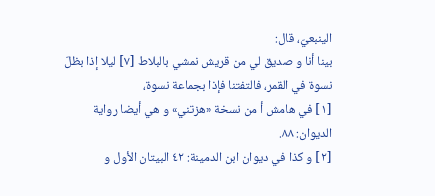الينبعيّ، قال:
بينا أنا و صديق لي من قريش نمشي بالبلاط [٧] ليلا إذا بظلّ نسوة في القمر، فالتفتنا فإذا بجماعة نسوة،
[١] في هامش أ من نسخة «هزتني» و هي أيضا رواية الديوان: ٨٨.
[٢] و كذا في ديوان ابن الدمينة: ٤٢ البيتان الأول و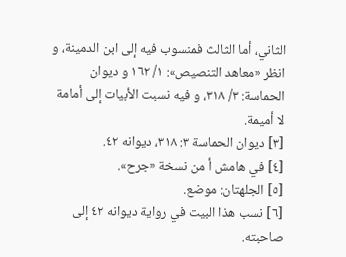الثاني، أما الثالث فمنسوب فيه إلى ابن الدمينة، و انظر «معاهد التنصيص»: ١/ ١٦٢ و ديوان الحماسة: ٣/ ٣١٨، و فيه نسبت الأبيات إلى أمامة لا أميمة.
[٣] ديوان الحماسة ٣: ٣١٨، ديوانه ٤٢.
[٤] في هامش أ من نسخة «جرح».
[٥] الجلهتان: موضع.
[٦] نسب هذا البيت في رواية ديوانه ٤٢ إلى صاحبته.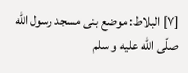[٧] البلاط: موضع بنى مسجد رسول اللّه صلّى اللّه عليه و سلم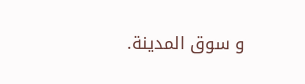و سوق المدينة.